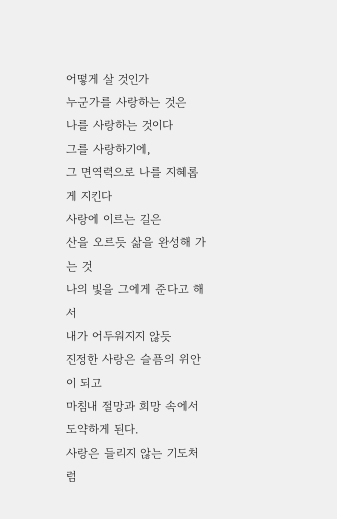어떻게 살 것인가
누군가를 사랑하는 것은
나를 사랑하는 것이다
그를 사랑하기에,
그 면역력으로 나를 지혜롭게 지킨다
사랑에 이르는 길은
산을 오르듯 삶을 완성해 가는 것
나의 빛을 그에게 준다고 해서
내가 어두워지지 않듯
진정한 사랑은 슬픔의 위안이 되고
마침내 절망과 희망 속에서 도약하게 된다.
사랑은 들리지 않는 기도처럼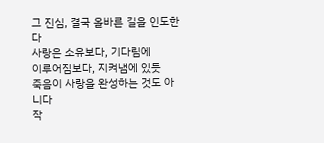그 진심, 결국 올바른 길을 인도한다
사랑은 소유보다, 기다림에
이루어짐보다, 지켜냄에 있듯
죽음이 사랑을 완성하는 것도 아니다
작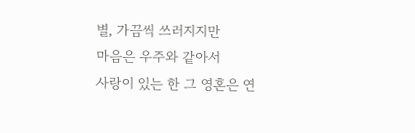별, 가끔씩 쓰러지지만
마음은 우주와 같아서
사랑이 있는 한 그 영혼은 연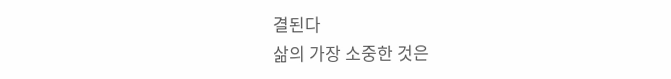결된다
삶의 가장 소중한 것은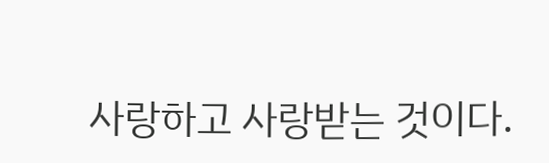사랑하고 사랑받는 것이다.